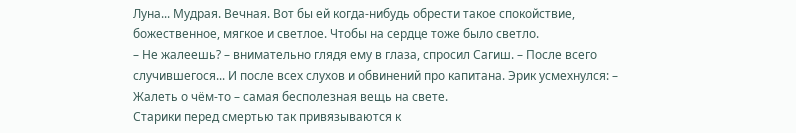Луна... Мудрая. Вечная. Вот бы ей когда-нибудь обрести такое спокойствие, божественное, мягкое и светлое. Чтобы на сердце тоже было светло.
– Не жалеешь? – внимательно глядя ему в глаза, спросил Сагиш. – После всего случившегося... И после всех слухов и обвинений про капитана. Эрик усмехнулся: – Жалеть о чём-то – самая бесполезная вещь на свете.
Старики перед смертью так привязываются к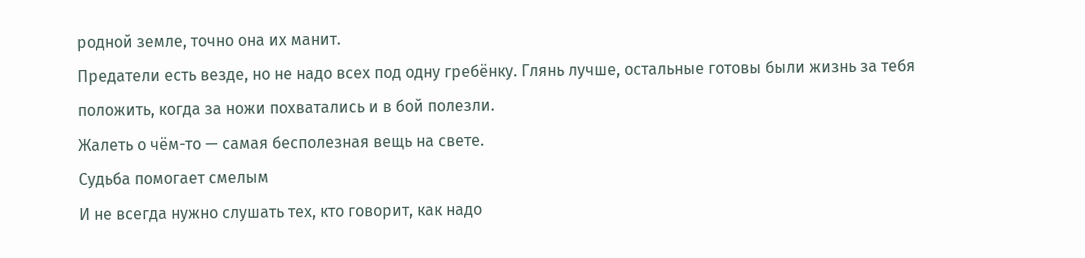родной земле, точно она их манит.
Предатели есть везде, но не надо всех под одну гребёнку. Глянь лучше, остальные готовы были жизнь за тебя положить, когда за ножи похватались и в бой полезли.
Жалеть о чём-то — самая бесполезная вещь на свете.
Судьба помогает смелым
И не всегда нужно слушать тех, кто говорит, как надо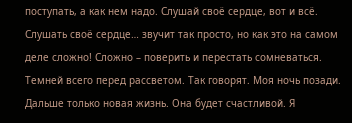поступать, а как нем надо. Слушай своё сердце, вот и всё.
Слушать своё сердце… звучит так просто, но как это на самом деле сложно! Сложно – поверить и перестать сомневаться.
Темней всего перед рассветом. Так говорят. Моя ночь позади. Дальше только новая жизнь. Она будет счастливой. Я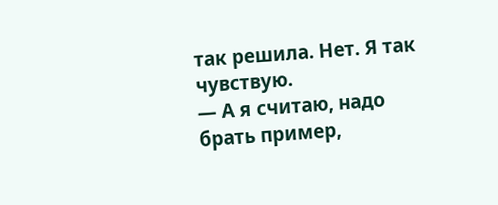так решила. Нет. Я так чувствую.
— А я считаю, надо брать пример,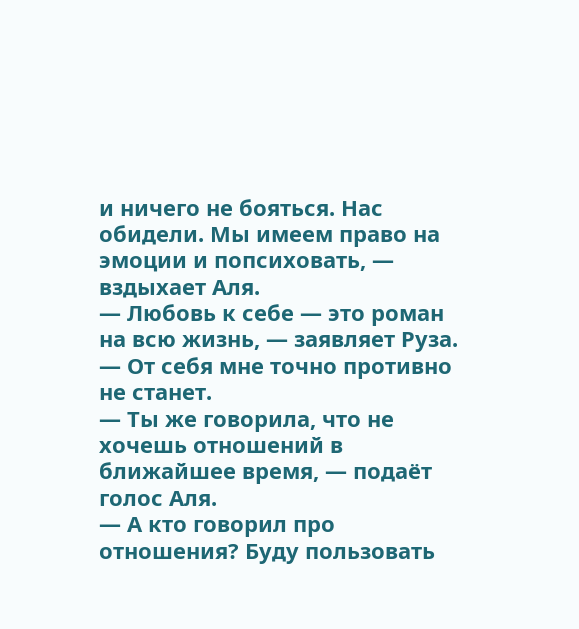и ничего не бояться. Нас обидели. Мы имеем право на эмоции и попсиховать, — вздыхает Аля.
— Любовь к себе — это роман на всю жизнь, — заявляет Руза. — От себя мне точно противно не станет.
— Ты же говорила, что не хочешь отношений в ближайшее время, — подаёт голос Аля.
— А кто говорил про отношения? Буду пользовать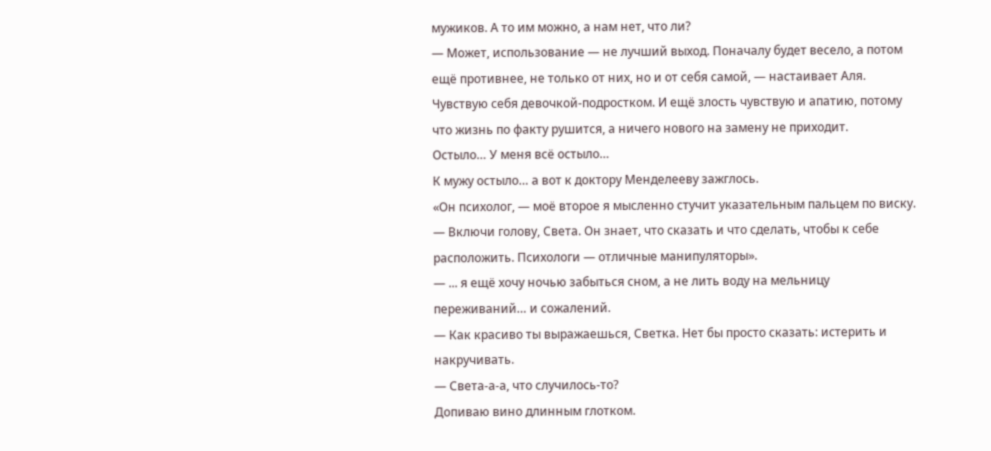мужиков. А то им можно, а нам нет, что ли?
— Может, использование — не лучший выход. Поначалу будет весело, а потом ещё противнее, не только от них, но и от себя самой, — настаивает Аля.
Чувствую себя девочкой-подростком. И ещё злость чувствую и апатию, потому что жизнь по факту рушится, а ничего нового на замену не приходит.
Остыло… У меня всё остыло…
К мужу остыло… а вот к доктору Менделееву зажглось.
«Он психолог, — моё второе я мысленно стучит указательным пальцем по виску. — Включи голову, Света. Он знает, что сказать и что сделать, чтобы к себе расположить. Психологи — отличные манипуляторы».
— ... я ещё хочу ночью забыться сном, а не лить воду на мельницу переживаний… и сожалений.
— Как красиво ты выражаешься, Светка. Нет бы просто сказать: истерить и накручивать.
— Света-а-а, что случилось-то?
Допиваю вино длинным глотком.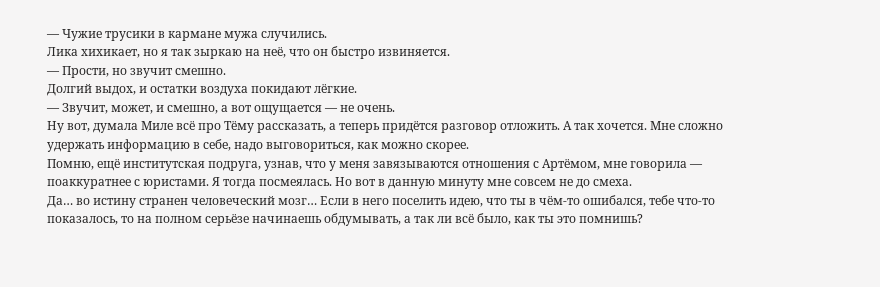— Чужие трусики в кармане мужа случились.
Лика хихикает, но я так зыркаю на неё, что он быстро извиняется.
— Прости, но звучит смешно.
Долгий выдох, и остатки воздуха покидают лёгкие.
— Звучит, может, и смешно, а вот ощущается — не очень.
Ну вот, думала Миле всё про Тёму рассказать, а теперь придётся разговор отложить. А так хочется. Мне сложно удержать информацию в себе, надо выговориться, как можно скорее.
Помню, ещё институтская подруга, узнав, что у меня завязываются отношения с Артёмом, мне говорила — поаккуратнее с юристами. Я тогда посмеялась. Но вот в данную минуту мне совсем не до смеха.
Да… во истину странен человеческий мозг… Если в него поселить идею, что ты в чём-то ошибался, тебе что-то показалось, то на полном серьёзе начинаешь обдумывать, а так ли всё было, как ты это помнишь?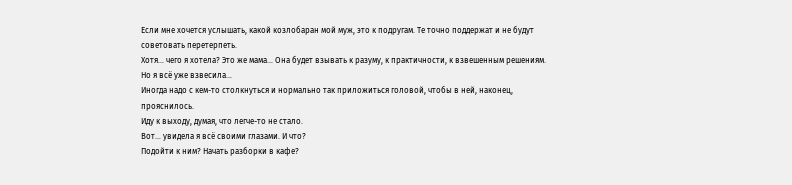Если мне хочется услышать, какой козлобаран мой муж, это к подругам. Те точно поддержат и не будут советовать перетерпеть.
Хотя… чего я хотела? Это же мама… Она будет взывать к разуму, к практичности, к взвешенным решениям.
Но я всё уже взвесила…
Иногда надо с кем-то столкнуться и нормально так приложиться головой, чтобы в ней, наконец, прояснилось.
Иду к выходу, думая, что легче-то не стало.
Вот… увидела я всё своими глазами. И что?
Подойти к ним? Начать разборки в кафе?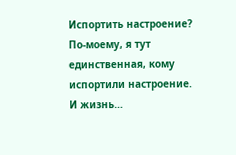Испортить настроение?
По-моему, я тут единственная, кому испортили настроение.
И жизнь…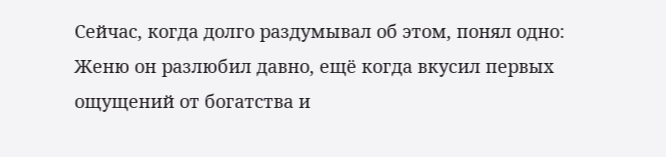Сейчас, когда долго раздумывал об этом, понял одно: Женю он разлюбил давно, ещё когда вкусил первых ощущений от богатства и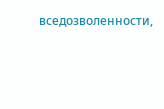вседозволенности,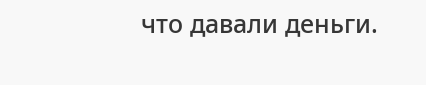что давали деньги.